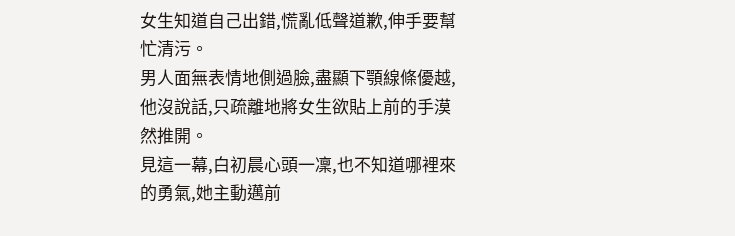女生知道自己出錯,慌亂低聲道歉,伸手要幫忙清污。
男人面無表情地側過臉,盡顯下顎線條優越,他沒說話,只疏離地將女生欲貼上前的手漠然推開。
見這一幕,白初晨心頭一凜,也不知道哪裡來的勇氣,她主動邁前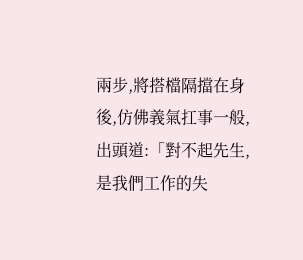兩步,將搭檔隔擋在身後,仿佛義氣扛事一般,出頭道:「對不起先生,是我們工作的失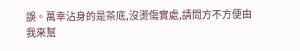誤。萬幸沾身的是茶底,沒燙傷實處,請問方不方便由我來幫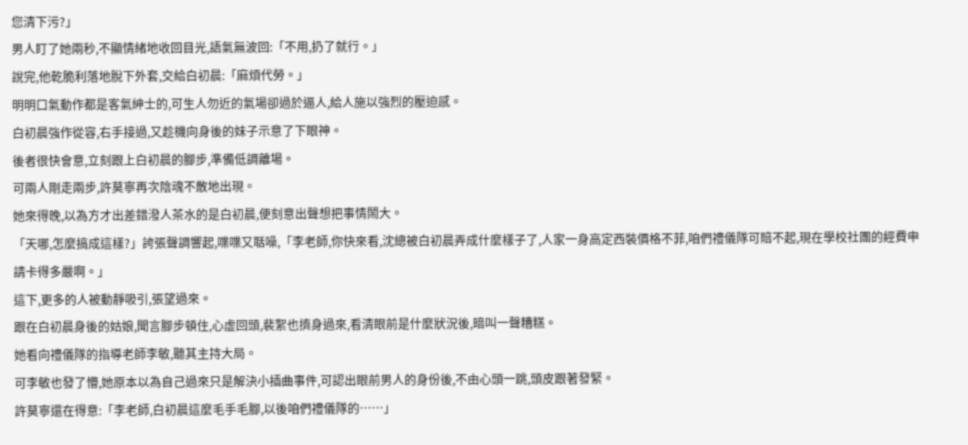您清下污?」
男人盯了她兩秒,不顯情緒地收回目光,語氣無波回:「不用,扔了就行。」
說完,他乾脆利落地脫下外套,交給白初晨:「麻煩代勞。」
明明口氣動作都是客氣紳士的,可生人勿近的氣場卻過於逼人,給人施以強烈的壓迫感。
白初晨強作從容,右手接過,又趁機向身後的妹子示意了下眼神。
後者很快會意,立刻跟上白初晨的腳步,準備低調離場。
可兩人剛走兩步,許莫寧再次陰魂不散地出現。
她來得晚,以為方才出差錯潑人茶水的是白初晨,便刻意出聲想把事情鬧大。
「天哪,怎麼搞成這樣?」誇張聲調響起,喋喋又聒噪,「李老師,你快來看,沈總被白初晨弄成什麼樣子了,人家一身高定西裝價格不菲,咱們禮儀隊可賠不起,現在學校社團的經費申請卡得多嚴啊。」
這下,更多的人被動靜吸引,張望過來。
跟在白初晨身後的姑娘,聞言腳步頓住,心虛回頭,裴絮也擠身過來,看清眼前是什麼狀況後,暗叫一聲糟糕。
她看向禮儀隊的指導老師李敏,聽其主持大局。
可李敏也發了懵,她原本以為自己過來只是解決小插曲事件,可認出眼前男人的身份後,不由心頭一跳,頭皮跟著發緊。
許莫寧還在得意:「李老師,白初晨這麼毛手毛腳,以後咱們禮儀隊的……」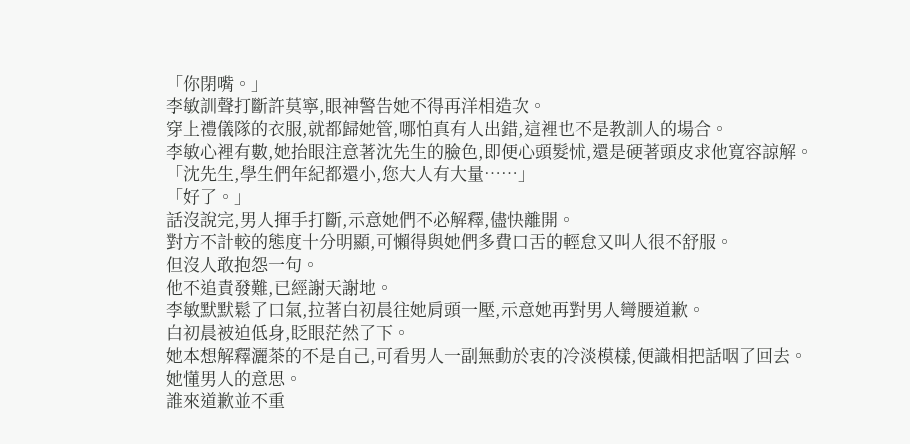「你閉嘴。」
李敏訓聲打斷許莫寧,眼神警告她不得再洋相造次。
穿上禮儀隊的衣服,就都歸她管,哪怕真有人出錯,這裡也不是教訓人的場合。
李敏心裡有數,她抬眼注意著沈先生的臉色,即便心頭髮怵,還是硬著頭皮求他寬容諒解。
「沈先生,學生們年紀都還小,您大人有大量……」
「好了。」
話沒說完,男人揮手打斷,示意她們不必解釋,儘快離開。
對方不計較的態度十分明顯,可懶得與她們多費口舌的輕怠又叫人很不舒服。
但沒人敢抱怨一句。
他不追責發難,已經謝天謝地。
李敏默默鬆了口氣,拉著白初晨往她肩頭一壓,示意她再對男人彎腰道歉。
白初晨被迫低身,眨眼茫然了下。
她本想解釋灑茶的不是自己,可看男人一副無動於衷的冷淡模樣,便識相把話咽了回去。
她懂男人的意思。
誰來道歉並不重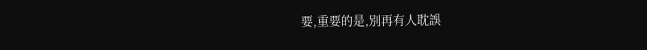要,重要的是,別再有人耽誤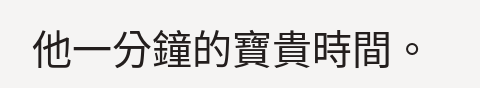他一分鐘的寶貴時間。